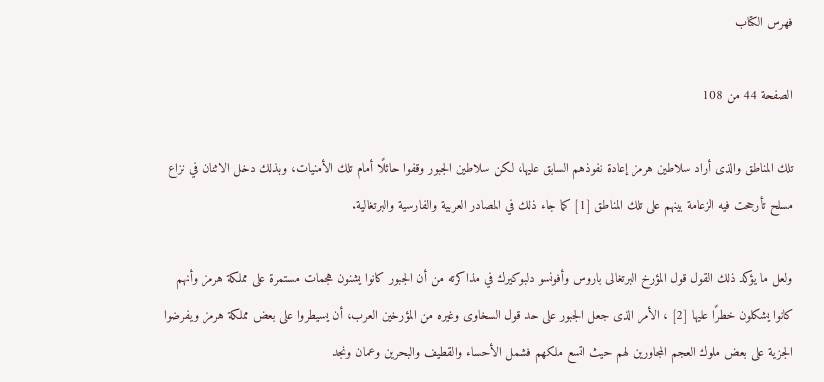فهرس الكتاب

الصفحة 44 من 108

تلك المناطق والذى أراد سلاطين هرمز إعادة نفوذهم السابق عليها، لكن سلاطين الجبور وقفوا حائلًا أمام تلك الأمنيات، وبذلك دخل الاثنان في نزاع مسلح تأرجحت فيه الزعامة بينهم على تلك المناطق [1] كما جاء ذلك في المصادر العربية والفارسية والبرتغالية.

ولعل ما يؤكد ذلك القول قول المؤرخ البرتغالى باروس وأفونسو دلبوكيرك في مذاكرته من أن الجبور كانوا يشنون هجمات مستمرة على مملكة هرمز وأنهم كانوا يشكلون خطرًا عليها [2] ، الأمر الذى جعل الجبور على حد قول السخاوى وغيره من المؤرخين العرب، أن يسيطروا على بعض مملكة هرمز ويفرضوا الجزية على بعض ملوك العجم المجاورين لهم حيث اتسع ملكهم فشمل الأحساء والقطيف والبحرين وعمان ونجد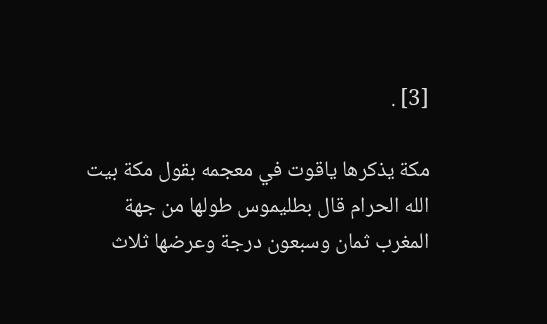[3] .

مكة يذكرها ياقوت في معجمه بقول مكة بيت الله الحرام قال بطليموس طولها من جهة المغرب ثمان وسبعون درجة وعرضها ثلاث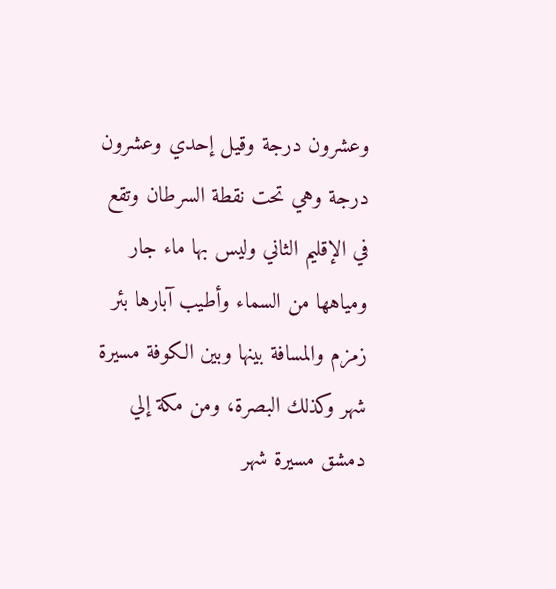وعشرون درجة وقيل إحدي وعشرون درجة وهي تحت نقطة السرطان وتقع في الإقليم الثاني وليس بها ماء جار ومياهها من السماء وأطيب آبارها بئر زمزم والمسافة بينها وبين الكوفة مسيرة شهر وكذلك البصرة، ومن مكة إلي دمشق مسيرة شهر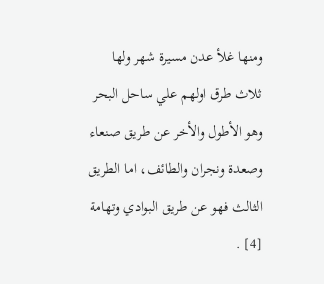ومنها غلأ عدن مسيرة شهر ولها ثلاث طرق اولهم علي ساحل البحر وهو الأطول والأخر عن طريق صنعاء وصعدة ونجران والطائف، اما الطريق الثالث فهو عن طريق البوادي وتهامة [4] .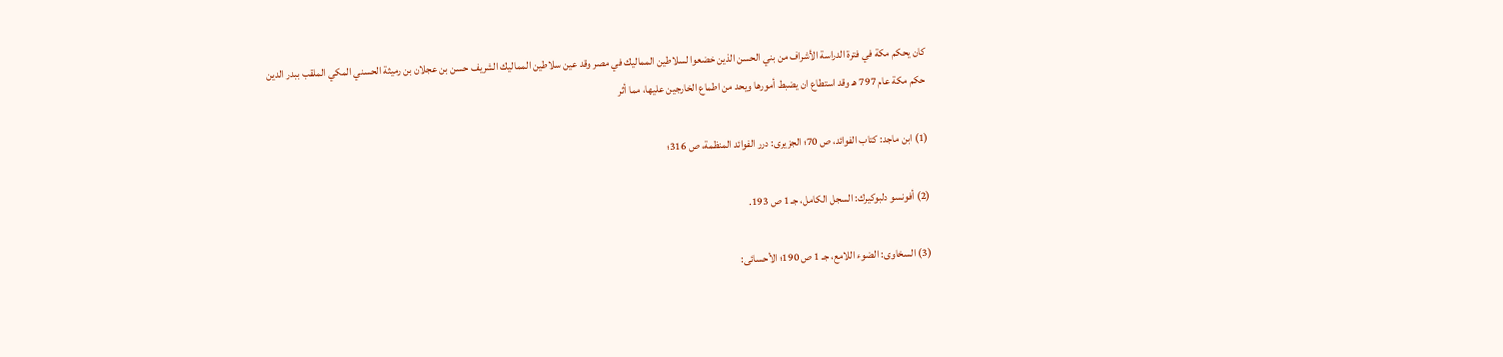كان يحكم مكة في فترة الدراسة الأشراف من بني الحسن الذين خضعوا لسلاطين المماليك في مصر وقد عين سلاطين المماليك الشريف حسن بن عجلان بن رميثة الحسني المكي الملقب ببدر الدين حكم مكة عام 797 هـ وقد استطاع ان يضبط أمورها ويحد من اطماع الخارجين عليها، مما أثر

(1) ابن ماجد: كتاب الفوائد، ص 70؛ الجزيرى: درر الفوائد المنظمة، ص 316؛

(2) أفونسو دلبوكيرك: السجل الكامل، جـ 1 ص 193.

(3) السخاوى: الضوء اللامع، جـ 1 ص 190؛ الأحسائى: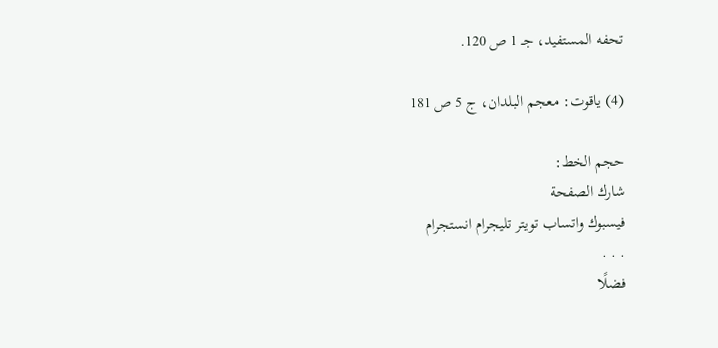تحفه المستفيد، جـ 1 ص 120.

(4) ياقوت: معجم البلدان، ج 5 ص 181

حجم الخط:
شارك الصفحة
فيسبوك واتساب تويتر تليجرام انستجرام
. . .
فضلًا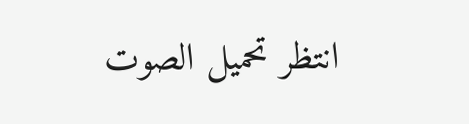انتظر تحميل الصوت